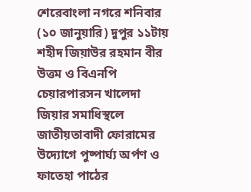শেরেবাংলা নগরে শনিবার (১০ জানুয়ারি) দুপুর ১১টায় শহীদ জিয়াউর রহমান বীর উত্তম ও বিএনপি চেয়ারপারসন খালেদা জিয়ার সমাধিস্থলে জাতীয়তাবাদী ফোরামের উদ্যোগে পুষ্পার্ঘ্য অর্পণ ও ফাতেহা পাঠের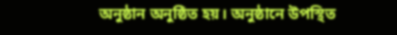অনুষ্ঠান অনুষ্ঠিত হয়। অনুষ্ঠানে উপস্থিত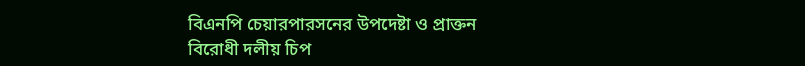বিএনপি চেয়ারপারসনের উপদেষ্টা ও প্রাক্তন বিরোধী দলীয় চিপ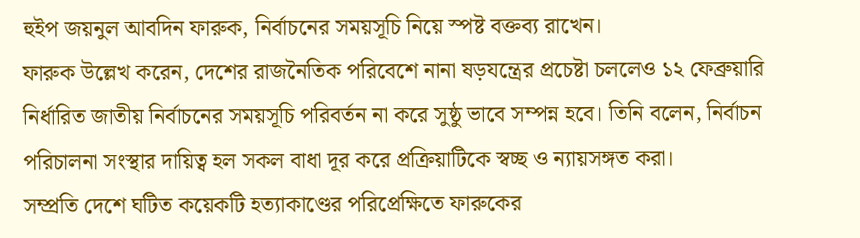হুইপ জয়নুল আবদিন ফারুক, নির্বাচনের সময়সূচি নিয়ে স্পষ্ট বক্তব্য রাখেন।
ফারুক উল্লেখ করেন, দেশের রাজনৈতিক পরিবেশে নানা ষড়যন্ত্রের প্রচেষ্টা চললেও ১২ ফেব্রুয়ারি নির্ধারিত জাতীয় নির্বাচনের সময়সূচি পরিবর্তন না করে সুষ্ঠু ভাবে সম্পন্ন হবে। তিনি বলেন, নির্বাচন পরিচালনা সংস্থার দায়িত্ব হল সকল বাধা দূর করে প্রক্রিয়াটিকে স্বচ্ছ ও ন্যায়সঙ্গত করা।
সম্প্রতি দেশে ঘটিত কয়েকটি হত্যাকাণ্ডের পরিপ্রেক্ষিতে ফারুকের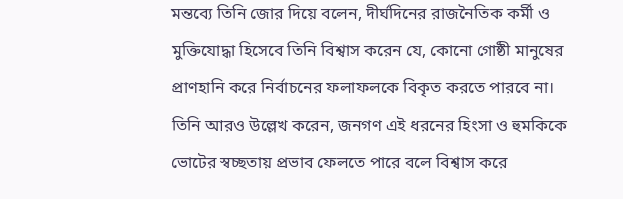মন্তব্যে তিনি জোর দিয়ে বলেন, দীর্ঘদিনের রাজনৈতিক কর্মী ও মুক্তিযোদ্ধা হিসেবে তিনি বিশ্বাস করেন যে, কোনো গোষ্ঠী মানুষের প্রাণহানি করে নির্বাচনের ফলাফলকে বিকৃত করতে পারবে না। তিনি আরও উল্লেখ করেন, জনগণ এই ধরনের হিংসা ও হুমকিকে ভোটের স্বচ্ছতায় প্রভাব ফেলতে পারে বলে বিশ্বাস করে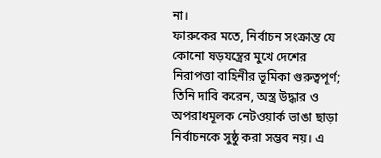না।
ফারুকের মতে, নির্বাচন সংক্রান্ত যে কোনো ষড়যন্ত্রের মুখে দেশের নিরাপত্তা বাহিনীর ভূমিকা গুরুত্বপূর্ণ; তিনি দাবি করেন, অস্ত্র উদ্ধার ও অপরাধমূলক নেটওয়ার্ক ভাঙা ছাড়া নির্বাচনকে সুষ্ঠু করা সম্ভব নয়। এ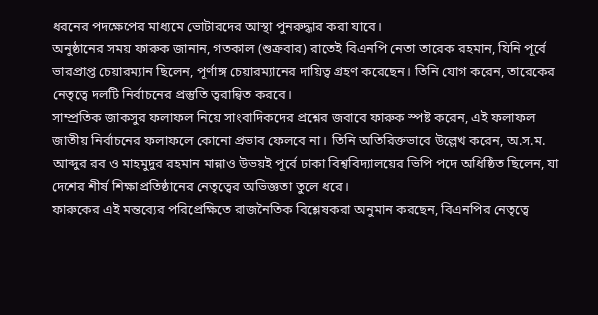ধরনের পদক্ষেপের মাধ্যমে ভোটারদের আস্থা পুনরুদ্ধার করা যাবে।
অনুষ্ঠানের সময় ফারুক জানান, গতকাল (শুক্রবার) রাতেই বিএনপি নেতা তারেক রহমান, যিনি পূর্বে ভারপ্রাপ্ত চেয়ারম্যান ছিলেন, পূর্ণাঙ্গ চেয়ারম্যানের দায়িত্ব গ্রহণ করেছেন। তিনি যোগ করেন, তারেকের নেতৃত্বে দলটি নির্বাচনের প্রস্তুতি ত্বরান্বিত করবে।
সাম্প্রতিক জাকসুর ফলাফল নিয়ে সাংবাদিকদের প্রশ্নের জবাবে ফারুক স্পষ্ট করেন, এই ফলাফল জাতীয় নির্বাচনের ফলাফলে কোনো প্রভাব ফেলবে না। তিনি অতিরিক্তভাবে উল্লেখ করেন, অ.স.ম. আব্দুর রব ও মাহমুদুর রহমান মান্নাও উভয়ই পূর্বে ঢাকা বিশ্ববিদ্যালয়ের ভিপি পদে অধিষ্ঠিত ছিলেন, যা দেশের শীর্ষ শিক্ষাপ্রতিষ্ঠানের নেতৃত্বের অভিজ্ঞতা তুলে ধরে।
ফারুকের এই মন্তব্যের পরিপ্রেক্ষিতে রাজনৈতিক বিশ্লেষকরা অনুমান করছেন, বিএনপির নেতৃত্বে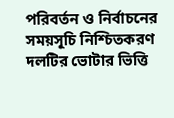পরিবর্তন ও নির্বাচনের সময়সূচি নিশ্চিতকরণ দলটির ভোটার ভিত্তি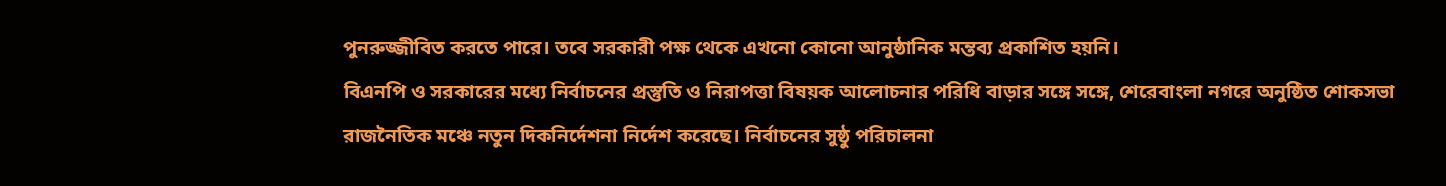পুনরুজ্জীবিত করতে পারে। তবে সরকারী পক্ষ থেকে এখনো কোনো আনুষ্ঠানিক মন্তব্য প্রকাশিত হয়নি।
বিএনপি ও সরকারের মধ্যে নির্বাচনের প্রস্তুতি ও নিরাপত্তা বিষয়ক আলোচনার পরিধি বাড়ার সঙ্গে সঙ্গে, শেরেবাংলা নগরে অনুষ্ঠিত শোকসভা রাজনৈতিক মঞ্চে নতুন দিকনির্দেশনা নির্দেশ করেছে। নির্বাচনের সুষ্ঠু পরিচালনা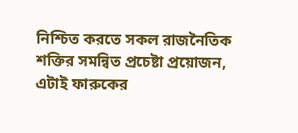নিশ্চিত করতে সকল রাজনৈতিক শক্তির সমন্বিত প্রচেষ্টা প্রয়োজন, এটাই ফারুকের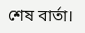শেষ বার্তা।